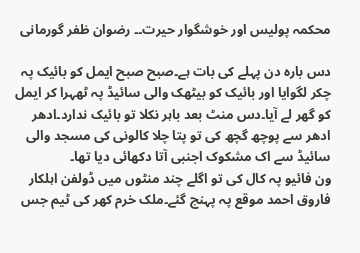محکمہ پولیس اور خوشگوار حیرت۔۔ رضوان ظفر گورمانی

دس بارہ دن پہلے کی بات ہے۔صبح صبح ایمل کو بائیک پہ چکر لگوایا اور بائیک کو بیٹھک والی سائیڈ پہ ٹھہرا کر ایمل کو گھر لے آیا۔دس منٹ بعد باہر نکلا تو بائیک ندارد۔ادھر ادھر سے پوچھ گچھ کی تو پتا چلا کالونی کی مسجد والی سائیڈ سے اک مشکوک اجنبی آتا دکھائی دیا تھا۔
ون فائیو پہ کال کی تو اگلے چند منٹوں میں ڈولفن اہلکار فاروق احمد موقع پہ پہنچ گئے۔ملک خرم کھر کی ٹیم جس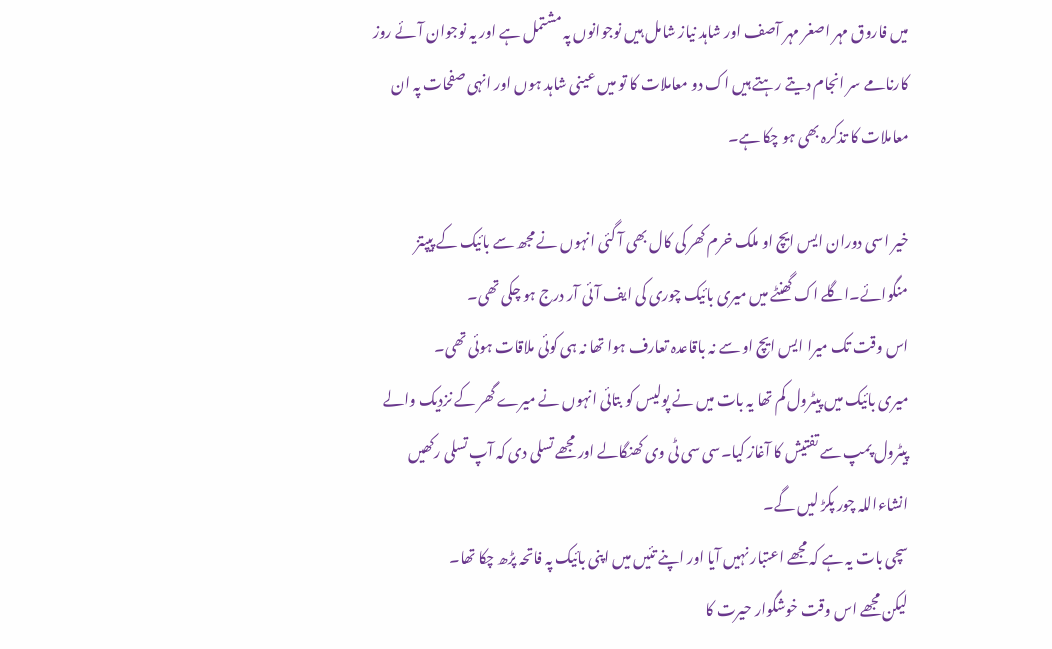میں فاروق مہر اصغر مہر آصف اور شاہد نیاز شامل ہیں نوجوانوں پہ مشتمل ہے اور یہ نوجوان آئے روز کارنامے سر انجام دیتے رہتے ہیں اک دو معاملات کا تو میں عینی شاہد ہوں اور انہی صفحات پہ ان معاملات کا تذکرہ بھی ہو چکا ہے۔

خیر اسی دوران ایس ایچ او ملک خرم کھر کی کال بھی آ گئی انہوں نے مجھ سے بائیک کے پیپتز منگوائے۔اگلے اک گھنٹے میں میری بائیک چوری کی ایف آئی آر درج ہو چکی تھی۔
اس وقت تک میرا ایس ایچ او سے نہ باقاعدہ تعارف ہوا تھا نہ ہی کوئی ملاقات ہوئی تھی۔
میری بائیک میں پیٹرول کم تھا یہ بات میں نے پولیس کو بتائی انہوں نے میرے گھر کے نزدیک والے پیٹرول پمپ سے تفتیش کا آغاز کیا۔سی سی ٹی وی کھنگالے اور مجھے تسلی دی کہ آپ تسلی رکھیں انشاءاللہ چور پکڑ لیں گے۔
سچی بات یہ ہے کہ مجھے اعتبار نہیں آیا اور اپنے تئیں میں اپنی بائیک پہ فاتحہ پڑھ چکا تھا۔
لیکن مجھے اس وقت خوشگوار حیرت کا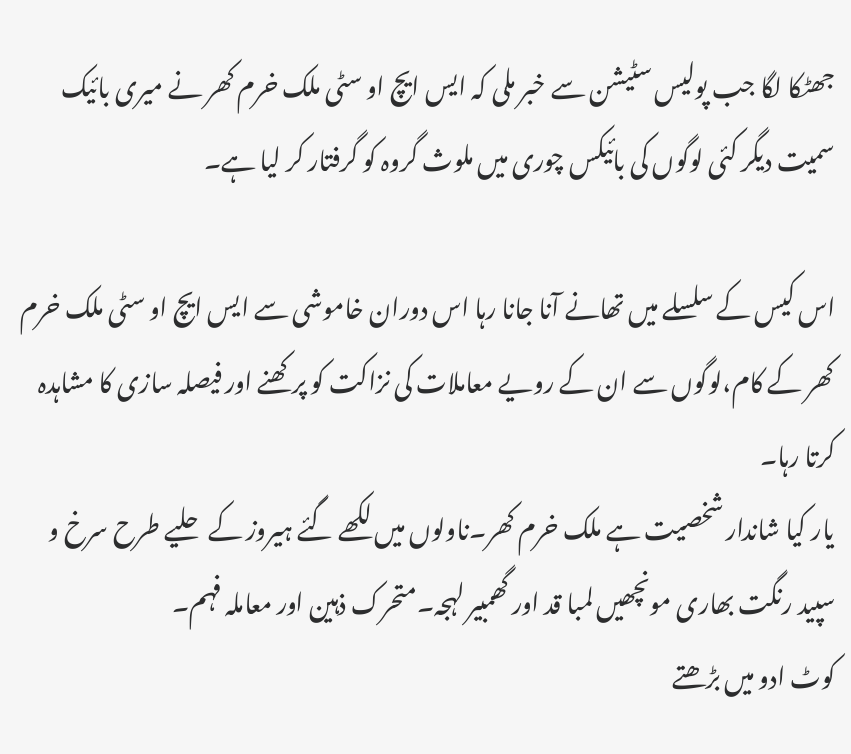جھٹکا لگا جب پولیس سٹیشن سے خبر ملی کہ ایس ایچ او سٹی ملک خرم کھر نے میری بائیک سمیت دیگر کئی لوگوں کی بائیکس چوری میں ملوث گروہ کو گرفتار کر لیا ہے۔

اس کیس کے سلسلے میں تھانے آنا جانا رہا اس دوران خاموشی سے ایس ایچ او سٹی ملک خرم کھر کے کام،لوگوں سے ان کے رویے معاملات کی نزاکت کو پرکھنے اور فیصلہ سازی کا مشاہدہ کرتا رہا۔
یار کیا شاندار شخصیت ہے ملک خرم کھر۔ناولوں میں لکھے گئے ہیروز کے حلیے طرح سرخ و سپید رنگت بھاری مونچھیں لمبا قد اور گھمبیر لہجہ۔متحرک ذہین اور معاملہ فہم۔
کوٹ ادو میں بڑھتے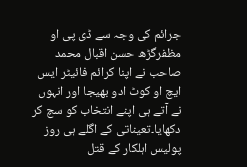جرائم کی وجہ سے ڈی پی او مظفرگڑھ حسن اقبال محمد صاحب نے اپنا کرائم فائیٹر ایس ایچ او کوٹ ادو بھیجا اور انہوں نے آتے ہی اپنے انتخاب کو سچ کر دکھایا۔تعیناتی کے اگلے ہی روز پولیس اہلکار کے قتل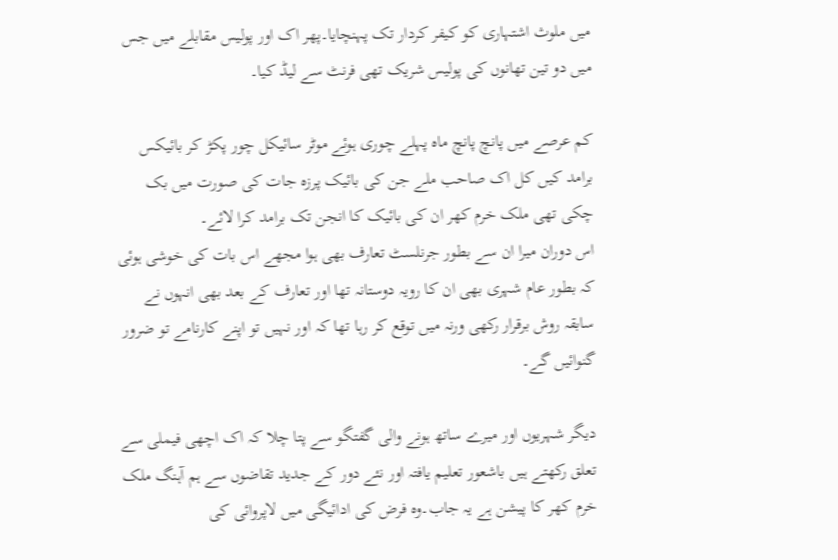میں ملوث اشتہاری کو کیفر کردار تک پہنچایا۔پھر اک اور پولیس مقابلے میں جس میں دو تین تھانوں کی پولیس شریک تھی فرنٹ سے لیڈ کیا۔

کم عرصے میں پانچ پانچ ماہ پہلے چوری ہوئے موٹر سائیکل چور پکڑ کر بائیکس برامد کیں کل اک صاحب ملے جن کی بائیک پرزہ جات کی صورت میں بک چکی تھی ملک خرم کھر ان کی بائیک کا انجن تک برامد کرا لائے۔
اس دوران میرا ان سے بطور جرنلسٹ تعارف بھی ہوا مجھے اس بات کی خوشی ہوئی کہ بطور عام شہری بھی ان کا رویہ دوستانہ تھا اور تعارف کے بعد بھی انہوں نے سابقہ روش برقرار رکھی ورنہ میں توقع کر رہا تھا کہ اور نہیں تو اپنے کارنامے تو ضرور گنوائیں گے۔

دیگر شہریوں اور میرے ساتھ ہونے والی گفتگو سے پتا چلا کہ اک اچھی فیملی سے تعلق رکھتے ہیں باشعور تعلیم یافتہ اور نئے دور کے جدید تقاضوں سے ہم آہنگ ملک خرم کھر کا پیشن ہے یہ جاب۔وہ فرض کی ادائیگی میں لاپروائی کی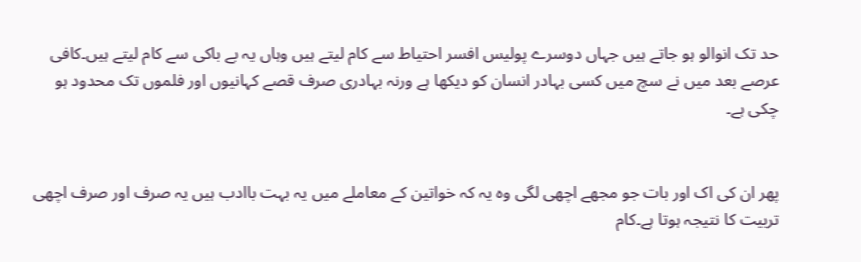حد تک انوالو ہو جاتے ہیں جہاں دوسرے پولیس افسر احتیاط سے کام لیتے ہیں وہاں یہ بے باکی سے کام لیتے ہیں۔کافی عرصے بعد میں نے سچ میں کسی بہادر انسان کو دیکھا ہے ورنہ بہادری صرف قصے کہانیوں اور فلموں تک محدود ہو چکی ہے۔


پھر ان کی اک اور بات جو مجھے اچھی لگی وہ یہ کہ خواتین کے معاملے میں یہ بہت باادب ہیں یہ صرف اور صرف اچھی تربیت کا نتیجہ ہوتا ہے۔کام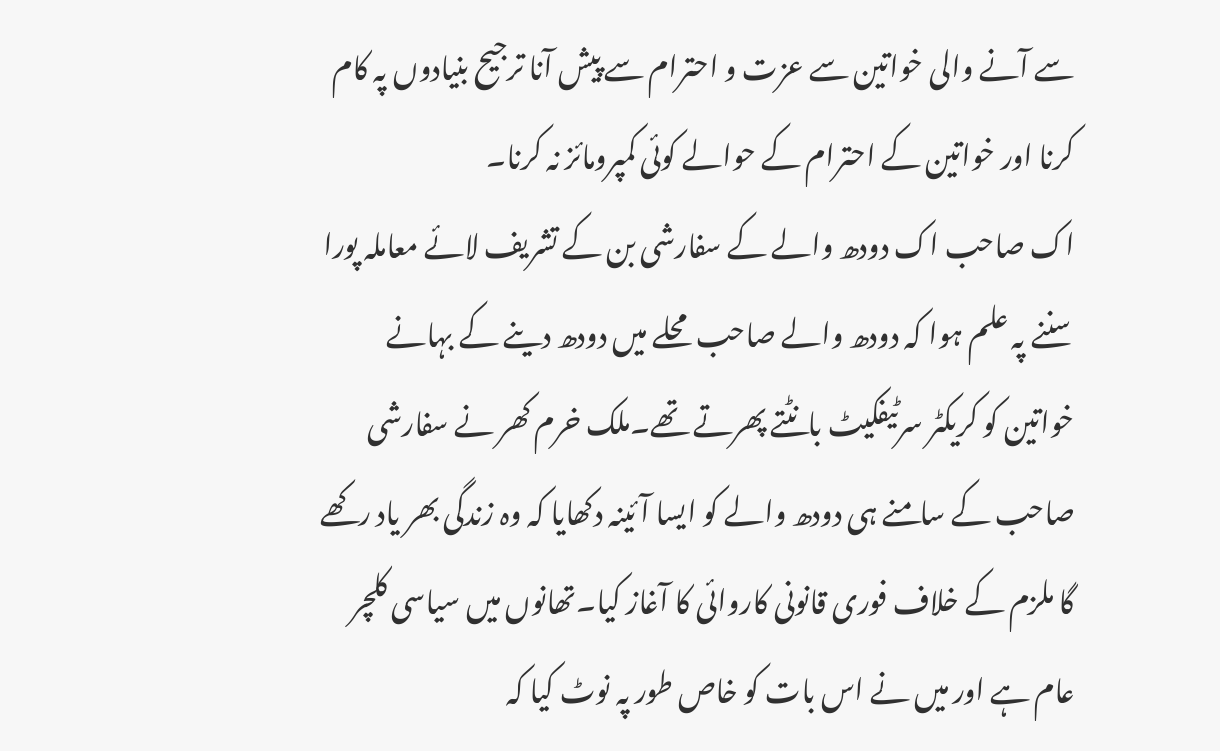سے آنے والی خواتین سے عزت و احترام سے پیش آنا ترجیح بنیادوں پہ کام کرنا اور خواتین کے احترام کے حوالے کوئی کمپرومائز نہ کرنا۔
اک صاحب اک دودھ والے کے سفارشی بن کے تشریف لائے معاملہ پورا سننے پہ علم ہوا کہ دودھ والے صاحب محلے میں دودھ دینے کے بہانے خواتین کو کریکٹر سرٹیفکیٹ بانٹتے پھرتے تھے۔ملک خرم کھر نے سفارشی صاحب کے سامنے ہی دودھ والے کو ایسا آئینہ دکھایا کہ وہ زندگی بھر یاد رکھے گا ملزم کے خلاف فوری قانونی کاروائی کا آغاز کیا۔تھانوں میں سیاسی کلچر عام ہے اور میں نے اس بات کو خاص طور پہ نوٹ کیا کہ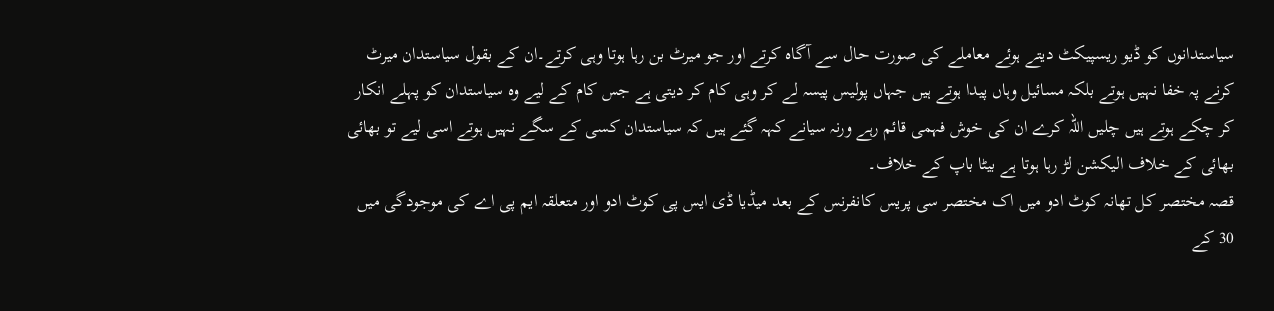سیاستدانوں کو ڈیو ریسپیکٹ دیتے ہوئے معاملے کی صورت حال سے آگاہ کرتے اور جو میرٹ بن رہا ہوتا وہی کرتے۔ان کے بقول سیاستدان میرٹ کرنے پہ خفا نہیں ہوتے بلکہ مسائیل وہاں پیدا ہوتے ہیں جہاں پولیس پیسہ لے کر وہی کام کر دیتی ہے جس کام کے لیے وہ سیاستدان کو پہلے انکار کر چکے ہوتے ہیں چلیں اللہ کرے ان کی خوش فہمی قائم رہے ورنہ سیانے کہہ گئے ہیں کہ سیاستدان کسی کے سگے نہیں ہوتے اسی لیے تو بھائی بھائی کے خلاف الیکشن لڑ رہا ہوتا ہے بیٹا باپ کے خلاف۔
قصہ مختصر کل تھانہ کوٹ ادو میں اک مختصر سی پریس کانفرنس کے بعد میڈیا ڈی ایس پی کوٹ ادو اور متعلقہ ایم پی اے کی موجودگی میں 30 کے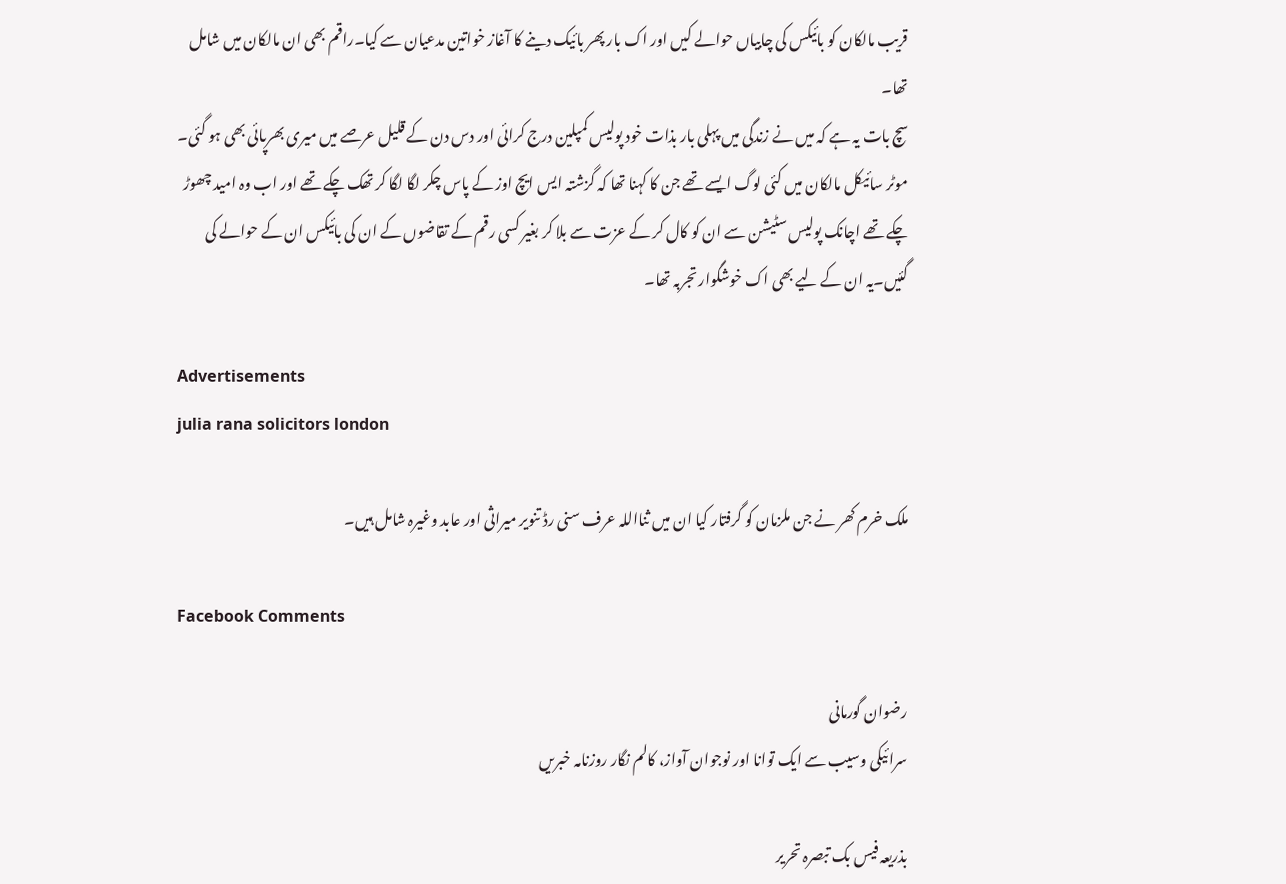قریب مالکان کو بائیکس کی چابیاں حوالے کیں اور اک بار پھر بائیک دینے کا آغاز خواتین مدعیان سے کیا۔راقم بھی ان مالکان میں شامل تھا۔
سچ بات یہ ہے کہ میں نے زندگی میں پہلی بار بذات خود پولیس کمپلین درج کرائی اور دس دن کے قلیل عرصے میں میری بھرپائی بھی ہو گئی۔
موٹر سائیکل مالکان میں کئی لوگ ایسے تھے جن کا کہنا تھا کہ گزشتہ ایس ایچ اوز کے پاس چکر لگا لگا کر تھک چکے تھے اور اب وہ امید چھوڑ چکے تھے اچانک پولیس سٹیشن سے ان کو کال کر کے عزت سے بلا کر بغیر کسی رقم کے تقاضوں کے ان کی بائیکس ان کے حوالے کی گئیں۔یہ ان کے لیے بھی اک خوشگوار تجربہ تھا۔

Advertisements
julia rana solicitors london

ملک خرم کھر نے جن ملزمان کو گرفتار کیا ان میں ثنااللہ عرف سنی رڈ تنویر میراثی اور عابد وغیرہ شامل ہیں۔

Facebook Comments

رضوان گورمانی
سرائیکی وسیب سے ایک توانا اور نوجوان آواز، کالم نگار روزنامہ خبریں

بذریعہ فیس بک تبصرہ تحریر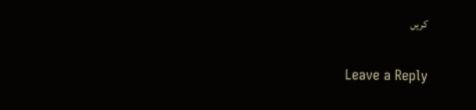کریں

Leave a Reply